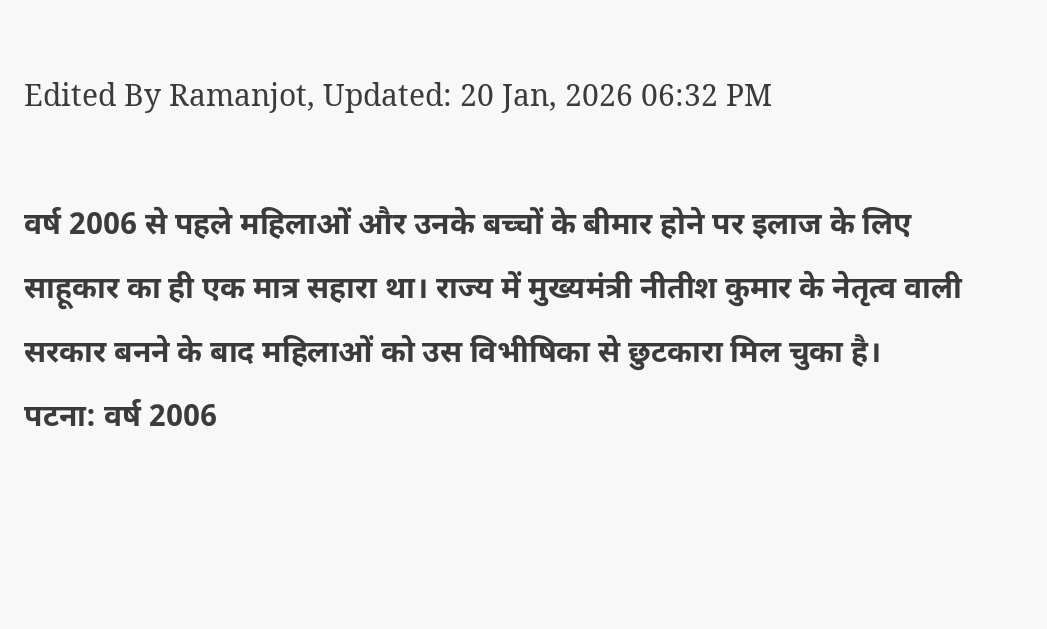Edited By Ramanjot, Updated: 20 Jan, 2026 06:32 PM

वर्ष 2006 से पहले महिलाओं और उनके बच्चों के बीमार होने पर इलाज के लिए साहूकार का ही एक मात्र सहारा था। राज्य में मुख्यमंत्री नीतीश कुमार के नेतृत्व वाली सरकार बनने के बाद महिलाओं को उस विभीषिका से छुटकारा मिल चुका है।
पटना: वर्ष 2006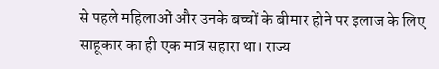से पहले महिलाओं और उनके बच्चों के बीमार होने पर इलाज के लिए साहूकार का ही एक मात्र सहारा था। राज्य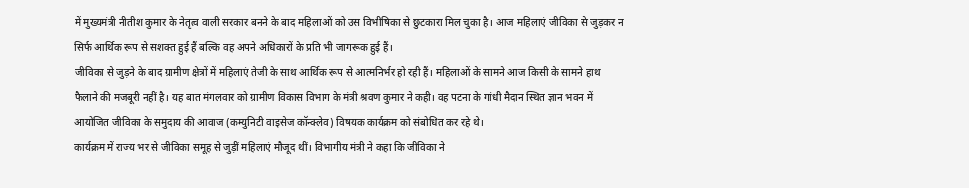में मुख्यमंत्री नीतीश कुमार के नेतृत्व वाली सरकार बनने के बाद महिलाओं को उस विभीषिका से छुटकारा मिल चुका है। आज महिलाएं जीविका से जुड़कर न सिर्फ आर्थिक रूप से सशक्त हुई हैं बल्कि वह अपने अधिकारों के प्रति भी जागरूक हुई हैं।
जीविका से जुड़ने के बाद ग्रामीण क्षेत्रों में महिलाएं तेजी के साथ आर्थिक रूप से आत्मनिर्भर हो रही हैं। महिलाओं के सामने आज किसी के सामने हाथ फैलाने की मजबूरी नहीं है। यह बात मंगलवार को ग्रामीण विकास विभाग के मंत्री श्रवण कुमार ने कही। वह पटना के गांधी मैदान स्थित ज्ञान भवन में आयोजित जीविका के समुदाय की आवाज (कम्युनिटी वाइसेज कॉन्क्लेव) विषयक कार्यक्रम को संबोधित कर रहे थे।
कार्यक्रम में राज्य भर से जीविका समूह से जुड़ीं महिलाएं मौजूद थीं। विभागीय मंत्री ने कहा कि जीविका ने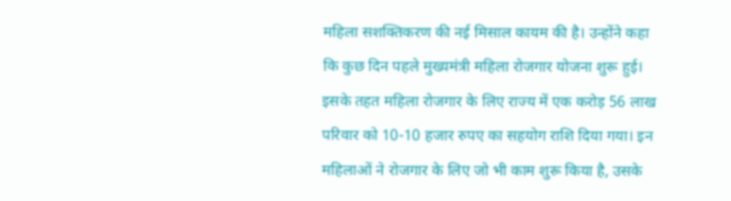महिला सशक्तिकरण की नई मिसाल कायम की है। उन्होंने कहा कि कुछ दिन पहले मुख्यमंत्री महिला रोजगार योजना शुरू हुई। इसके तहत महिला रोजगार के लिए राज्य में एक करोड़ 56 लाख परिवार को 10-10 हजार रुपए का सहयोग राशि दिया गया। इन महिलाओं ने रोजगार के लिए जो भी काम शुरू किया है, उसके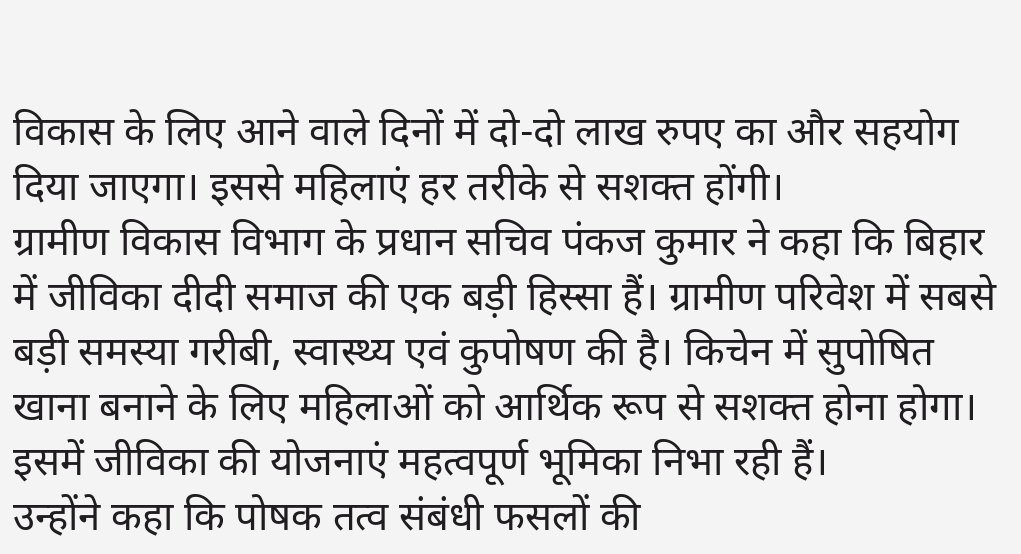विकास के लिए आने वाले दिनों में दो-दो लाख रुपए का और सहयोग दिया जाएगा। इससे महिलाएं हर तरीके से सशक्त होंगी।
ग्रामीण विकास विभाग के प्रधान सचिव पंकज कुमार ने कहा कि बिहार में जीविका दीदी समाज की एक बड़ी हिस्सा हैं। ग्रामीण परिवेश में सबसे बड़ी समस्या गरीबी, स्वास्थ्य एवं कुपोषण की है। किचेन में सुपोषित खाना बनाने के लिए महिलाओं को आर्थिक रूप से सशक्त होना होगा। इसमें जीविका की योजनाएं महत्वपूर्ण भूमिका निभा रही हैं।
उन्होंने कहा कि पोषक तत्व संबंधी फसलों की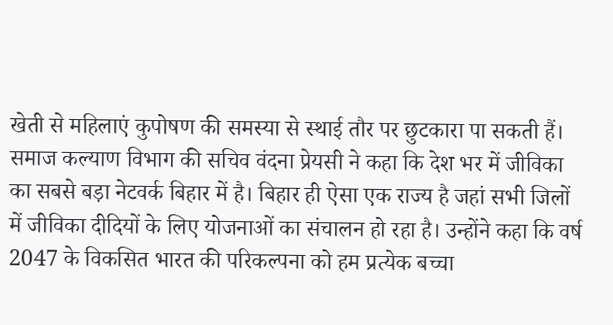खेती से महिलाएं कुपोषण की समस्या से स्थाई तौर पर छुटकारा पा सकती हैं।
समाज कल्याण विभाग की सचिव वंदना प्रेयसी ने कहा कि देश भर में जीविका का सबसे बड़ा नेटवर्क बिहार में है। बिहार ही ऐसा एक राज्य है जहां सभी जिलों में जीविका दीदियों के लिए योजनाओं का संचालन हो रहा है। उन्होंने कहा कि वर्ष 2047 के विकसित भारत की परिकल्पना को हम प्रत्येक बच्चा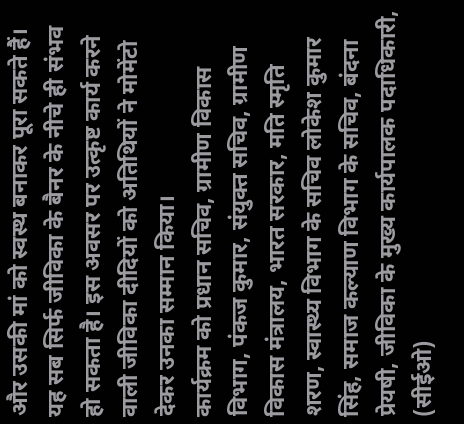और उसकी मां को स्वस्थ बनाकर पूरा सकते हैं। यह सब सिर्फ जीविका के बैनर के नीचे ही संभव हो सकता है। इस अवसर पर उत्कृष्ट कार्य करने वाली जीविका दीदियों को अतिथियों ने मोमेंटो देकर उनका सम्मान किया।
कार्यक्रम को प्रधान सचिव, ग्रामीण विकास विभाग, पंकज कुमार, संयुक्त सचिव, ग्रामीण विकास मंत्रालय, भारत सरकार, मति स्मृति शरण, स्वास्थ्य विभाग के सचिव लोकेश कुमार सिंह, समाज कल्याण विभाग के सचिव, बंदना प्रेयषी, जीविका के मुख्य कार्यपालक पदाधिकारी, (सीईओ)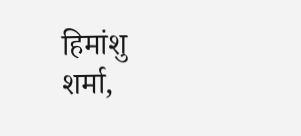हिमांशु शर्मा,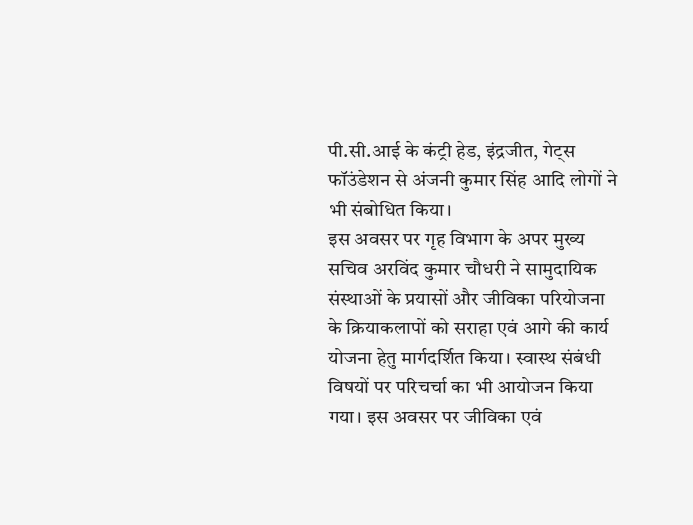पी.सी.आई के कंट्री हेड, इंद्रजीत, गेट्स फॉउंडेशन से अंजनी कुमार सिंह आदि लोगों ने भी संबोधित किया।
इस अवसर पर गृह विभाग के अपर मुख्य सचिव अरविंद कुमार चौधरी ने सामुदायिक संस्थाओं के प्रयासों और जीविका परियोजना के क्रियाकलापों को सराहा एवं आगे की कार्य योजना हेतु मार्गदर्शित किया। स्वास्थ संबंधी विषयों पर परिचर्चा का भी आयोजन किया गया। इस अवसर पर जीविका एवं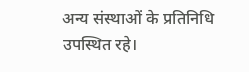अन्य संस्थाओं के प्रतिनिधि उपस्थित रहे।